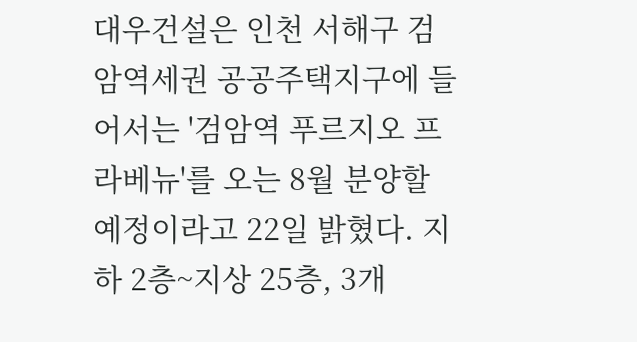대우건설은 인천 서해구 검암역세권 공공주택지구에 들어서는 '검암역 푸르지오 프라베뉴'를 오는 8월 분양할 예정이라고 22일 밝혔다. 지하 2층~지상 25층, 3개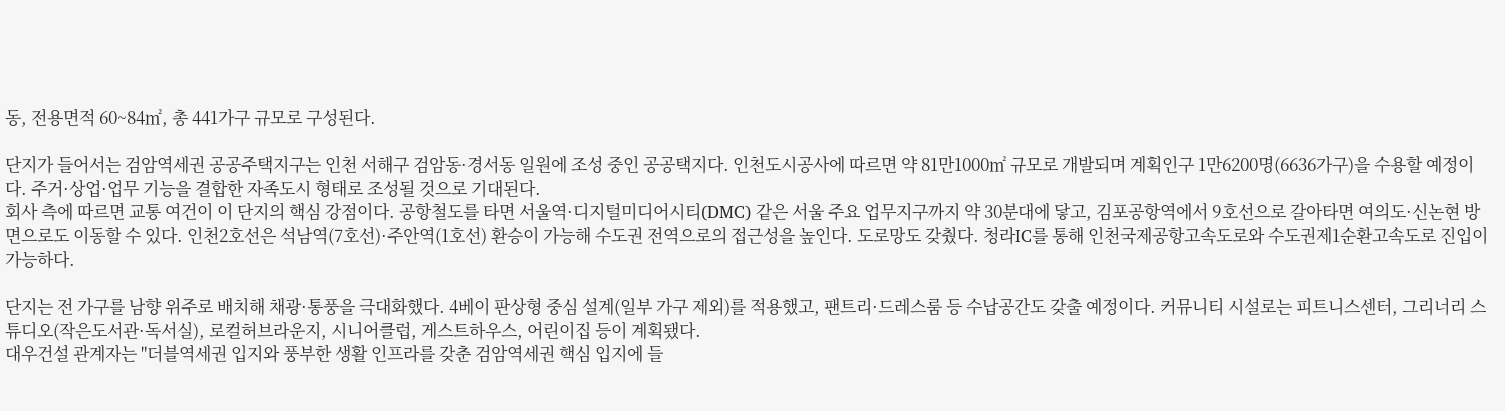동, 전용면적 60~84㎡, 총 441가구 규모로 구성된다.

단지가 들어서는 검암역세권 공공주택지구는 인천 서해구 검암동·경서동 일원에 조성 중인 공공택지다. 인천도시공사에 따르면 약 81만1000㎡ 규모로 개발되며 계획인구 1만6200명(6636가구)을 수용할 예정이다. 주거·상업·업무 기능을 결합한 자족도시 형태로 조성될 것으로 기대된다.
회사 측에 따르면 교통 여건이 이 단지의 핵심 강점이다. 공항철도를 타면 서울역·디지털미디어시티(DMC) 같은 서울 주요 업무지구까지 약 30분대에 닿고, 김포공항역에서 9호선으로 갈아타면 여의도·신논현 방면으로도 이동할 수 있다. 인천2호선은 석남역(7호선)·주안역(1호선) 환승이 가능해 수도권 전역으로의 접근성을 높인다. 도로망도 갖췄다. 청라IC를 통해 인천국제공항고속도로와 수도권제1순환고속도로 진입이 가능하다.

단지는 전 가구를 남향 위주로 배치해 채광·통풍을 극대화했다. 4베이 판상형 중심 설계(일부 가구 제외)를 적용했고, 팬트리·드레스룸 등 수납공간도 갖출 예정이다. 커뮤니티 시설로는 피트니스센터, 그리너리 스튜디오(작은도서관·독서실), 로컬허브라운지, 시니어클럽, 게스트하우스, 어린이집 등이 계획됐다.
대우건설 관계자는 "더블역세권 입지와 풍부한 생활 인프라를 갖춘 검암역세권 핵심 입지에 들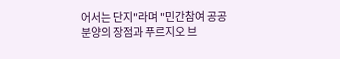어서는 단지"라며 "민간참여 공공분양의 장점과 푸르지오 브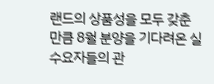랜드의 상품성을 모두 갖춘 만큼 8월 분양을 기다려온 실수요자들의 관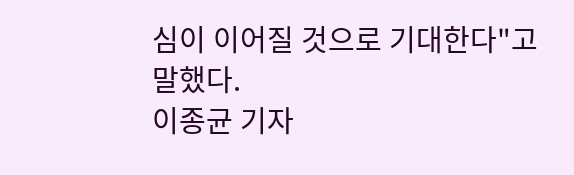심이 이어질 것으로 기대한다"고 말했다.
이종균 기자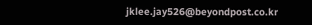jklee.jay526@beyondpost.co.kr